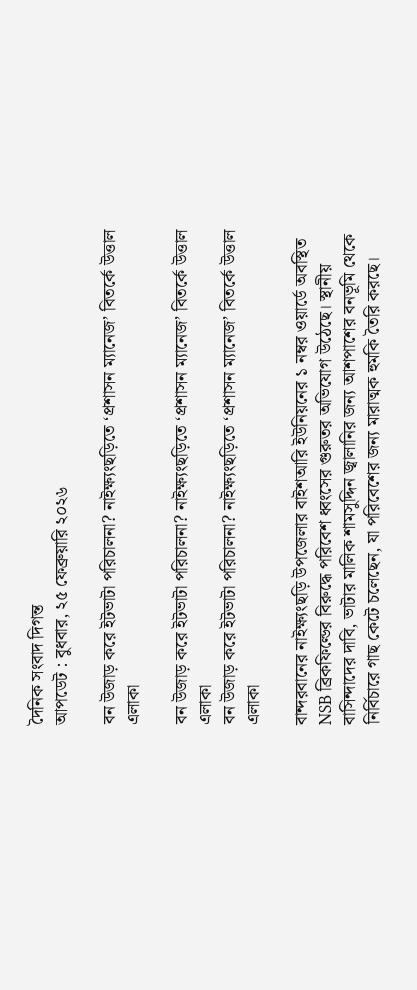দৈনিক সংবাদ দিগন্ত
আপডেট : বুধবার, ২৫ ফেব্রুয়ারি ২০২৬

বন উজাড় করে ইটভাটা পরিচালনা? নাইক্ষ্যংছড়িতে ‘প্রশাসন ম্যানেজ’ বিতর্কে উত্তাল এলাকা

বন উজাড় করে ইটভাটা পরিচালনা? নাইক্ষ্যংছড়িতে ‘প্রশাসন ম্যানেজ’ বিতর্কে উত্তাল এলাকা
বন উজাড় করে ইটভাটা পরিচালনা? নাইক্ষ্যংছড়িতে ‘প্রশাসন ম্যানেজ’ বিতর্কে উত্তাল এলাকা

বান্দরবানের নাইক্ষ্যংছড়ি উপজেলার বাইশআরি ইউনিয়নের ১ নম্বর ওয়ার্ডে অবস্থিত NSB ব্রিকফিল্ডের বিরুদ্ধে পরিবেশ ধ্বংসের গুরুতর অভিযোগ উঠেছে। স্থানীয় বাসিন্দাদের দাবি, ভাটার মালিক শামসুদ্দিন জ্বালানির জন্য আশপাশের বনভূমি থেকে নির্বিচারে গাছ কেটে চলেছেন, যা পরিবেশের জন্য মারাত্মক হুমকি তৈরি করছে।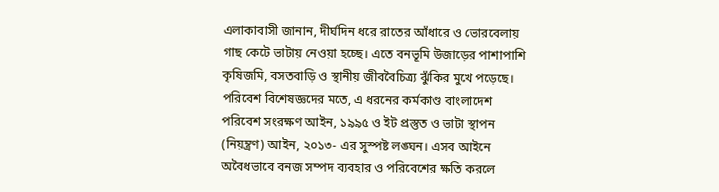এলাকাবাসী জানান, দীর্ঘদিন ধরে রাতের আঁধারে ও ভোরবেলায় গাছ কেটে ভাটায় নেওয়া হচ্ছে। এতে বনভূমি উজাড়ের পাশাপাশি কৃষিজমি, বসতবাড়ি ও স্থানীয় জীববৈচিত্র্য ঝুঁকির মুখে পড়েছে। পরিবেশ বিশেষজ্ঞদের মতে, এ ধরনের কর্মকাণ্ড বাংলাদেশ পরিবেশ সংরক্ষণ আইন, ১৯৯৫ ও ইট প্রস্তুত ও ভাটা স্থাপন (নিয়ন্ত্রণ) আইন, ২০১৩- এর সুস্পষ্ট লঙ্ঘন। এসব আইনে অবৈধভাবে বনজ সম্পদ ব্যবহার ও পরিবেশের ক্ষতি করলে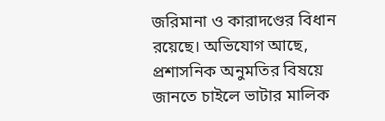জরিমানা ও কারাদণ্ডের বিধান রয়েছে। অভিযোগ আছে, প্রশাসনিক অনুমতির বিষয়ে জানতে চাইলে ভাটার মালিক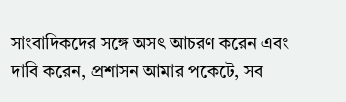সাংবাদিকদের সঙ্গে অসৎ আচরণ করেন এবং দাবি করেন, প্রশাসন আমার পকেটে, সব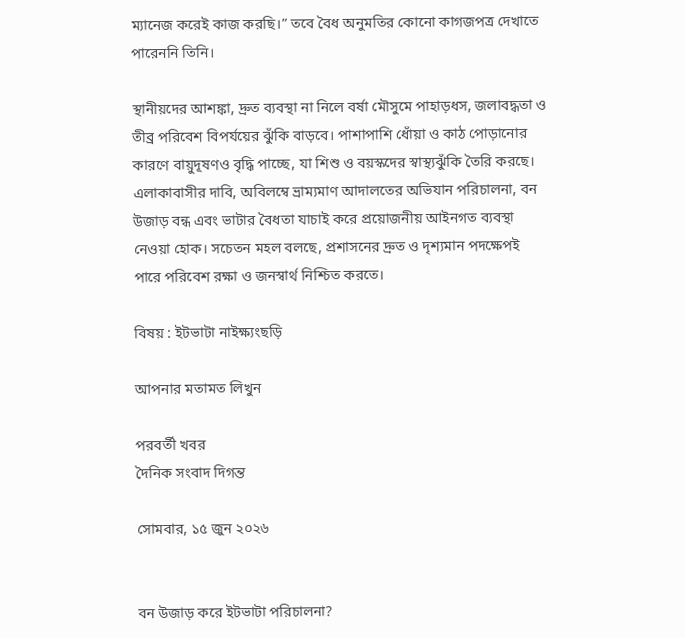ম্যানেজ করেই কাজ করছি।” তবে বৈধ অনুমতির কোনো কাগজপত্র দেখাতে পারেননি তিনি।

স্থানীয়দের আশঙ্কা, দ্রুত ব্যবস্থা না নিলে বর্ষা মৌসুমে পাহাড়ধস, জলাবদ্ধতা ও তীব্র পরিবেশ বিপর্যয়ের ঝুঁকি বাড়বে। পাশাপাশি ধোঁয়া ও কাঠ পোড়ানোর কারণে বায়ুদূষণও বৃদ্ধি পাচ্ছে, যা শিশু ও বয়স্কদের স্বাস্থ্যঝুঁকি তৈরি করছে। এলাকাবাসীর দাবি, অবিলম্বে ভ্রাম্যমাণ আদালতের অভিযান পরিচালনা, বন উজাড় বন্ধ এবং ভাটার বৈধতা যাচাই করে প্রয়োজনীয় আইনগত ব্যবস্থা নেওয়া হোক। সচেতন মহল বলছে, প্রশাসনের দ্রুত ও দৃশ্যমান পদক্ষেপই পারে পরিবেশ রক্ষা ও জনস্বার্থ নিশ্চিত করতে।

বিষয় : ইটভাটা নাইক্ষ্যংছড়ি

আপনার মতামত লিখুন

পরবর্তী খবর
দৈনিক সংবাদ দিগন্ত

সোমবার, ১৫ জুন ২০২৬


বন উজাড় করে ইটভাটা পরিচালনা?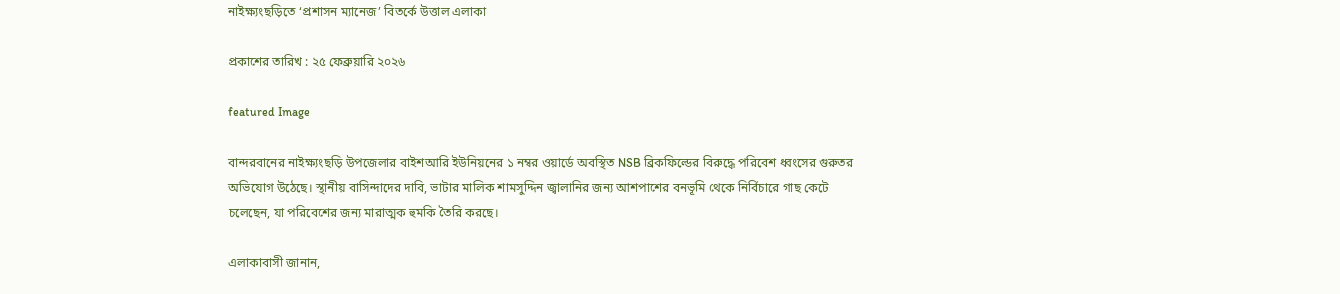নাইক্ষ্যংছড়িতে ‘প্রশাসন ম্যানেজ’ বিতর্কে উত্তাল এলাকা

প্রকাশের তারিখ : ২৫ ফেব্রুয়ারি ২০২৬

featured Image

বান্দরবানের নাইক্ষ্যংছড়ি উপজেলার বাইশআরি ইউনিয়নের ১ নম্বর ওয়ার্ডে অবস্থিত NSB ব্রিকফিল্ডের বিরুদ্ধে পরিবেশ ধ্বংসের গুরুতর অভিযোগ উঠেছে। স্থানীয় বাসিন্দাদের দাবি, ভাটার মালিক শামসুদ্দিন জ্বালানির জন্য আশপাশের বনভূমি থেকে নির্বিচারে গাছ কেটে চলেছেন, যা পরিবেশের জন্য মারাত্মক হুমকি তৈরি করছে।

এলাকাবাসী জানান,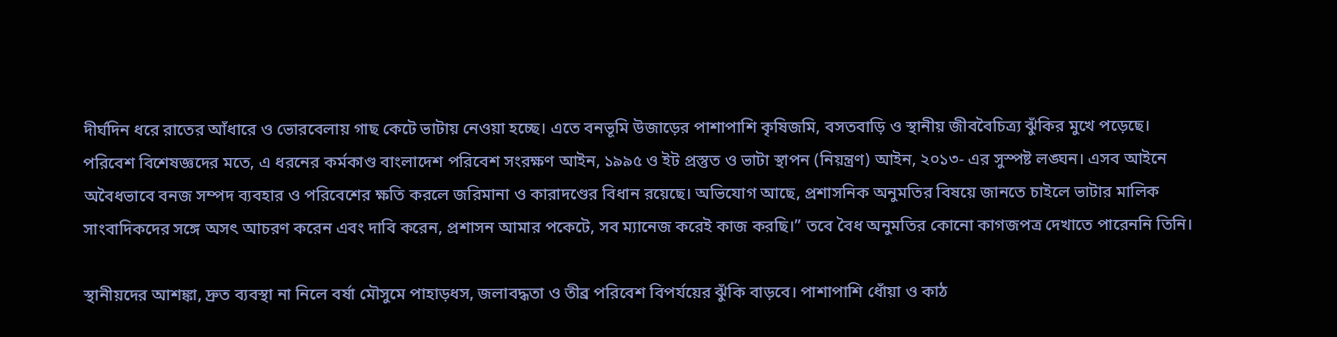দীর্ঘদিন ধরে রাতের আঁধারে ও ভোরবেলায় গাছ কেটে ভাটায় নেওয়া হচ্ছে। এতে বনভূমি উজাড়ের পাশাপাশি কৃষিজমি, বসতবাড়ি ও স্থানীয় জীববৈচিত্র্য ঝুঁকির মুখে পড়েছে। পরিবেশ বিশেষজ্ঞদের মতে, এ ধরনের কর্মকাণ্ড বাংলাদেশ পরিবেশ সংরক্ষণ আইন, ১৯৯৫ ও ইট প্রস্তুত ও ভাটা স্থাপন (নিয়ন্ত্রণ) আইন, ২০১৩- এর সুস্পষ্ট লঙ্ঘন। এসব আইনে অবৈধভাবে বনজ সম্পদ ব্যবহার ও পরিবেশের ক্ষতি করলে জরিমানা ও কারাদণ্ডের বিধান রয়েছে। অভিযোগ আছে, প্রশাসনিক অনুমতির বিষয়ে জানতে চাইলে ভাটার মালিক সাংবাদিকদের সঙ্গে অসৎ আচরণ করেন এবং দাবি করেন, প্রশাসন আমার পকেটে, সব ম্যানেজ করেই কাজ করছি।” তবে বৈধ অনুমতির কোনো কাগজপত্র দেখাতে পারেননি তিনি।

স্থানীয়দের আশঙ্কা, দ্রুত ব্যবস্থা না নিলে বর্ষা মৌসুমে পাহাড়ধস, জলাবদ্ধতা ও তীব্র পরিবেশ বিপর্যয়ের ঝুঁকি বাড়বে। পাশাপাশি ধোঁয়া ও কাঠ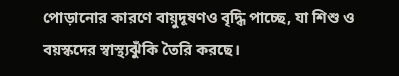পোড়ানোর কারণে বায়ুদূষণও বৃদ্ধি পাচ্ছে, যা শিশু ও বয়স্কদের স্বাস্থ্যঝুঁকি তৈরি করছে।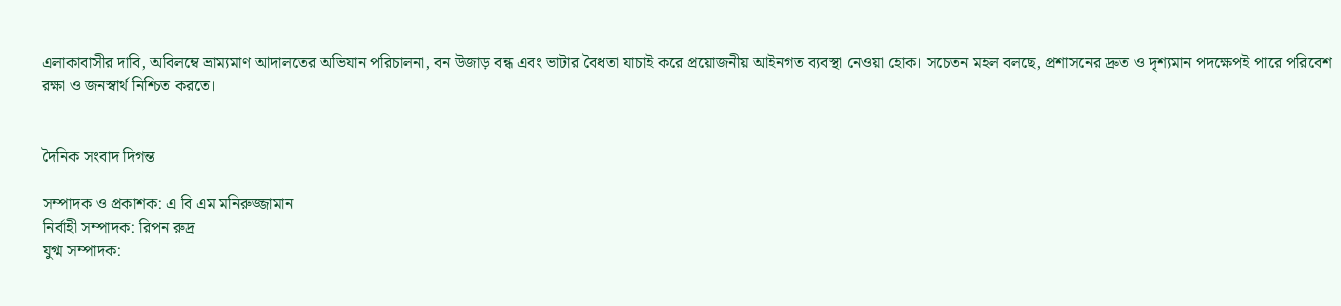এলাকাবাসীর দাবি, অবিলম্বে ভ্রাম্যমাণ আদালতের অভিযান পরিচালনা, বন উজাড় বন্ধ এবং ভাটার বৈধতা যাচাই করে প্রয়োজনীয় আইনগত ব্যবস্থা নেওয়া হোক। সচেতন মহল বলছে, প্রশাসনের দ্রুত ও দৃশ্যমান পদক্ষেপই পারে পরিবেশ রক্ষা ও জনস্বার্থ নিশ্চিত করতে।


দৈনিক সংবাদ দিগন্ত

সম্পাদক ও প্রকাশক: এ বি এম মনিরুজ্জামান
নির্বাহী সম্পাদক: রিপন রুদ্র
যুগ্ম সম্পাদক: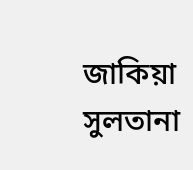জাকিয়া সুলতানা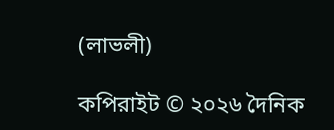(লাভলী)

কপিরাইট © ২০২৬ দৈনিক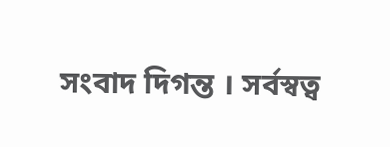সংবাদ দিগন্ত । সর্বস্বত্ব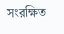সংরক্ষিত